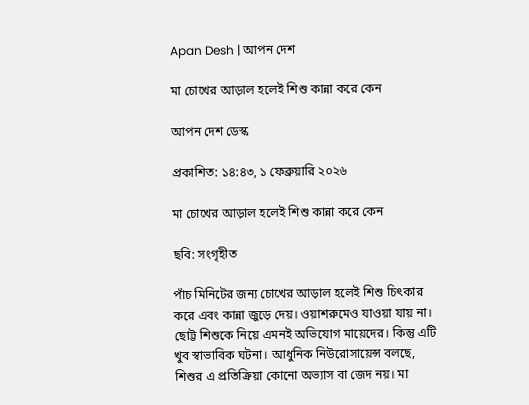Apan Desh | আপন দেশ

মা চোখের আড়াল হলেই শিশু কান্না করে কেন

আপন দেশ ডেস্ক

প্রকাশিত: ১৪:৪৩, ১ ফেব্রুয়ারি ২০২৬

মা চোখের আড়াল হলেই শিশু কান্না করে কেন

ছবি: সংগৃহীত

পাঁচ মিনিটের জন্য চোখের আড়াল হলেই শিশু চিৎকার করে এবং কান্না জুড়ে দেয়। ওয়াশরুমেও যাওয়া যায় না। ছোট্ট শিশুকে নিয়ে এমনই অভিযোগ মায়েদের। কিন্তু এটি খুব স্বাভাবিক ঘটনা। আধুনিক নিউরোসায়েন্স বলছে, শিশুর এ প্রতিক্রিয়া কোনো অভ্যাস বা জেদ নয়। মা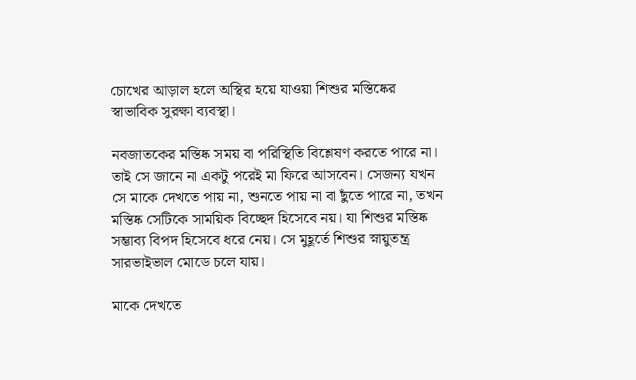চোখের আড়াল হলে অস্থির হয়ে যাওয়া শিশুর মস্তিষ্কের স্বাভাবিক সুরক্ষা ব্যবস্থা।

নবজাতকের মস্তিষ্ক সময় বা পরিস্থিতি বিশ্লেষণ করতে পারে না। তাই সে জানে না একটু পরেই মা ফিরে আসবেন। সেজন্য যখন সে মাকে দেখতে পায় না, শুনতে পায় না বা ছুঁতে পারে না, তখন মস্তিষ্ক সেটিকে সাময়িক বিচ্ছেদ হিসেবে নয়। যা শিশুর মস্তিষ্ক সম্ভাব্য বিপদ হিসেবে ধরে নেয়। সে মুহূর্তে শিশুর স্নায়ুতন্ত্র সারভাইভাল মোডে চলে যায়।

মাকে দেখতে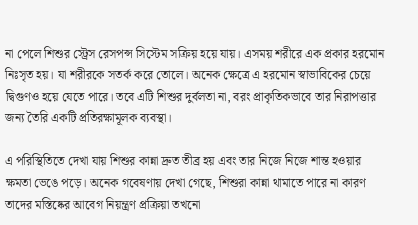না পেলে শিশুর স্ট্রেস রেসপন্স সিস্টেম সক্রিয় হয়ে যায়। এসময় শরীরে এক প্রকার হরমোন নিঃসৃত হয়। যা শরীরকে সতর্ক করে তোলে। অনেক ক্ষেত্রে এ হরমোন স্বাভাবিকের চেয়ে দ্বিগুণও হয়ে যেতে পারে। তবে এটি শিশুর দুর্বলতা না, বরং প্রাকৃতিকভাবে তার নিরাপত্তার জন্য তৈরি একটি প্রতিরক্ষামূলক ব্যবস্থা।

এ পরিস্থিতিতে দেখা যায় শিশুর কান্না দ্রুত তীব্র হয় এবং তার নিজে নিজে শান্ত হওয়ার ক্ষমতা ভেঙে পড়ে। অনেক গবেষণায় দেখা গেছে, শিশুরা কান্না থামাতে পারে না কারণ তাদের মস্তিষ্কের আবেগ নিয়ন্ত্রণ প্রক্রিয়া তখনো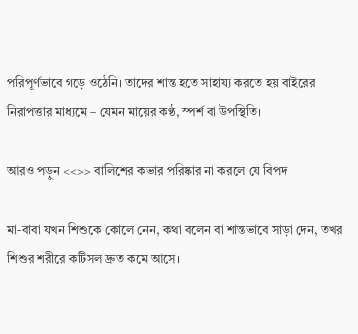পরিপূর্ণভাবে গড়ে ওঠেনি। তাদের শান্ত হতে সাহায্য করতে হয় বাইরের নিরাপত্তার মাধ্যমে – যেমন মায়ের কণ্ঠ, স্পর্শ বা উপস্থিতি।

আরও পড়ুন <<>> বালিশের কভার পরিষ্কার না করলে যে বিপদ

মা-বাবা যখন শিশুকে কোলে নেন, কথা বলেন বা শান্তভাবে সাড়া দেন, তখর শিশুর শরীরে কর্টিসল দ্রুত কমে আসে।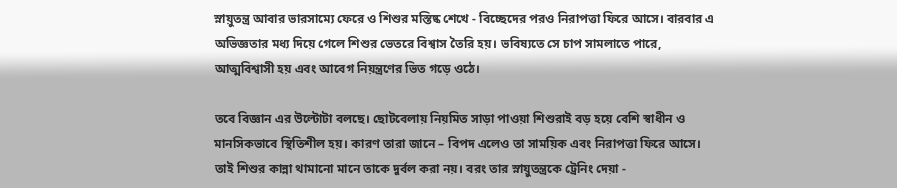স্নায়ুতন্ত্র আবার ভারসাম্যে ফেরে ও শিশুর মস্তিষ্ক শেখে - বিচ্ছেদের পরও নিরাপত্তা ফিরে আসে। বারবার এ অভিজ্ঞতার মধ্য দিয়ে গেলে শিশুর ভেতরে বিশ্বাস তৈরি হয়। ভবিষ্যতে সে চাপ সামলাতে পারে, আত্মবিশ্বাসী হয় এবং আবেগ নিয়ন্ত্রণের ভিত গড়ে ওঠে।

তবে বিজ্ঞান এর উল্টোটা বলছে। ছোটবেলায় নিয়মিত সাড়া পাওয়া শিশুরাই বড় হয়ে বেশি স্বাধীন ও মানসিকভাবে স্থিতিশীল হয়। কারণ তারা জানে – বিপদ এলেও তা সাময়িক এবং নিরাপত্তা ফিরে আসে। তাই শিশুর কান্না থামানো মানে তাকে দুর্বল করা নয়। বরং তার স্নায়ুতন্ত্রকে ট্রেনিং দেয়া -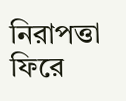নিরাপত্তা ফিরে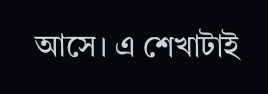আসে। এ শেখাটাই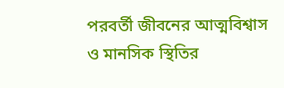পরবর্তী জীবনের আত্মবিশ্বাস ও মানসিক স্থিতির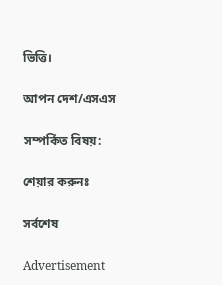ভিত্তি।

আপন দেশ/এসএস

সম্পর্কিত বিষয়:

শেয়ার করুনঃ

সর্বশেষ

Advertisement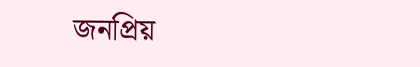জনপ্রিয়